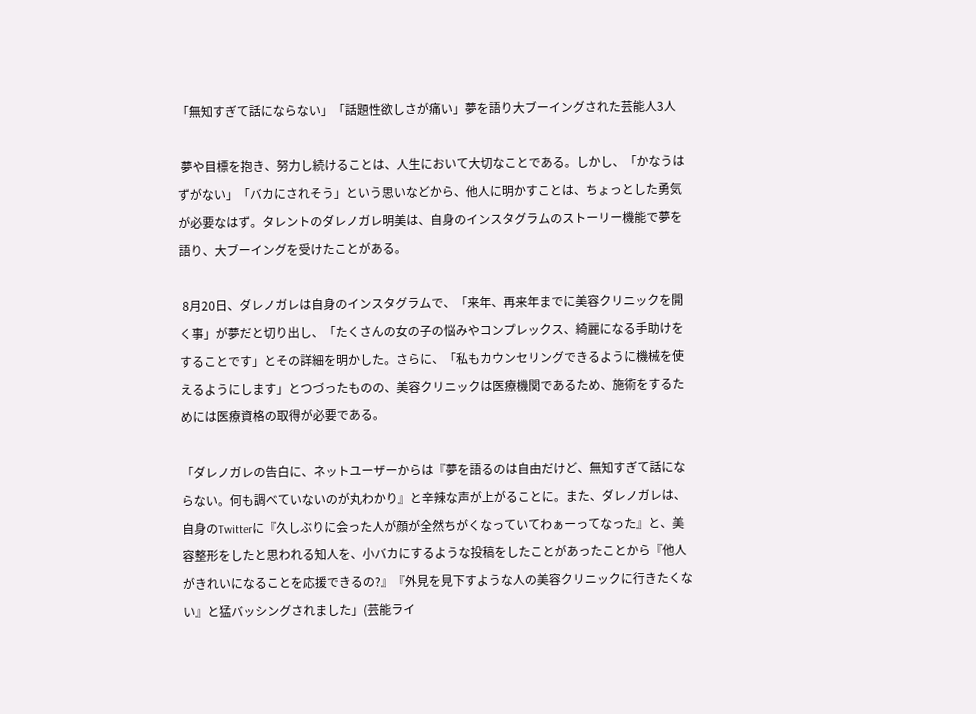「無知すぎて話にならない」「話題性欲しさが痛い」夢を語り大ブーイングされた芸能人3人

 夢や目標を抱き、努力し続けることは、人生において大切なことである。しかし、「かなうはずがない」「バカにされそう」という思いなどから、他人に明かすことは、ちょっとした勇気が必要なはず。タレントのダレノガレ明美は、自身のインスタグラムのストーリー機能で夢を語り、大ブーイングを受けたことがある。

 8月20日、ダレノガレは自身のインスタグラムで、「来年、再来年までに美容クリニックを開く事」が夢だと切り出し、「たくさんの女の子の悩みやコンプレックス、綺麗になる手助けをすることです」とその詳細を明かした。さらに、「私もカウンセリングできるように機械を使えるようにします」とつづったものの、美容クリニックは医療機関であるため、施術をするためには医療資格の取得が必要である。

「ダレノガレの告白に、ネットユーザーからは『夢を語るのは自由だけど、無知すぎて話にならない。何も調べていないのが丸わかり』と辛辣な声が上がることに。また、ダレノガレは、自身のTwitterに『久しぶりに会った人が顔が全然ちがくなっていてわぁーってなった』と、美容整形をしたと思われる知人を、小バカにするような投稿をしたことがあったことから『他人がきれいになることを応援できるの?』『外見を見下すような人の美容クリニックに行きたくない』と猛バッシングされました」(芸能ライ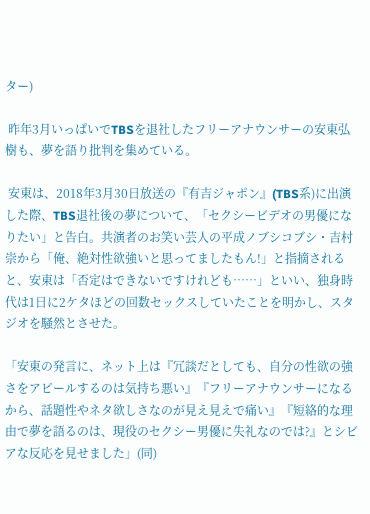ター)

 昨年3月いっぱいでTBSを退社したフリーアナウンサーの安東弘樹も、夢を語り批判を集めている。

 安東は、2018年3月30日放送の『有吉ジャポン』(TBS系)に出演した際、TBS退社後の夢について、「セクシービデオの男優になりたい」と告白。共演者のお笑い芸人の平成ノブシコブシ・吉村崇から「俺、絶対性欲強いと思ってましたもん!」と指摘されると、安東は「否定はできないですけれども……」といい、独身時代は1日に2ケタほどの回数セックスしていたことを明かし、スタジオを騒然とさせた。

「安東の発言に、ネット上は『冗談だとしても、自分の性欲の強さをアピールするのは気持ち悪い』『フリーアナウンサーになるから、話題性やネタ欲しさなのが見え見えで痛い』『短絡的な理由で夢を語るのは、現役のセクシー男優に失礼なのでは?』とシビアな反応を見せました」(同)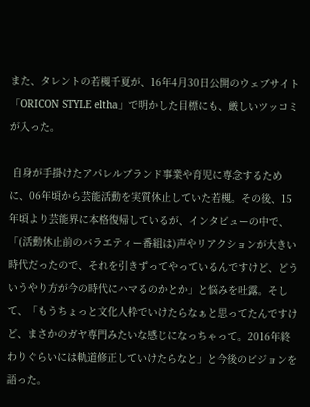また、タレントの若槻千夏が、16年4月30日公開のウェブサイト「ORICON STYLE eltha」で明かした目標にも、厳しいツッコミが入った。

 自身が手掛けたアパレルブランド事業や育児に専念するために、06年頃から芸能活動を実質休止していた若槻。その後、15年頃より芸能界に本格復帰しているが、インタビューの中で、「(活動休止前のバラエティー番組は)声やリアクションが大きい時代だったので、それを引きずってやっているんですけど、どういうやり方が今の時代にハマるのかとか」と悩みを吐露。そして、「もうちょっと文化人枠でいけたらなぁと思ってたんですけど、まさかのガヤ専門みたいな感じになっちゃって。2016年終わりぐらいには軌道修正していけたらなと」と今後のビジョンを語った。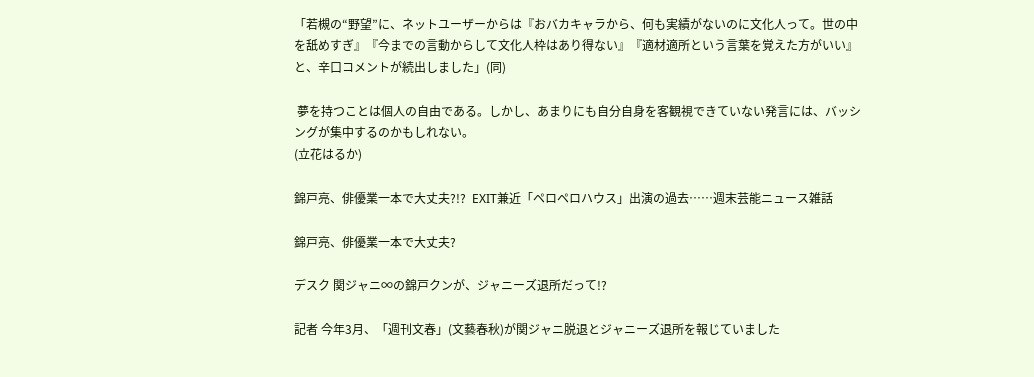「若槻の“野望”に、ネットユーザーからは『おバカキャラから、何も実績がないのに文化人って。世の中を舐めすぎ』『今までの言動からして文化人枠はあり得ない』『適材適所という言葉を覚えた方がいい』と、辛口コメントが続出しました」(同)

 夢を持つことは個人の自由である。しかし、あまりにも自分自身を客観視できていない発言には、バッシングが集中するのかもしれない。
(立花はるか)

錦戸亮、俳優業一本で大丈夫?!?  EXIT兼近「ペロペロハウス」出演の過去……週末芸能ニュース雑話

錦戸亮、俳優業一本で大丈夫?

デスク 関ジャニ∞の錦戸クンが、ジャニーズ退所だって!?

記者 今年3月、「週刊文春」(文藝春秋)が関ジャニ脱退とジャニーズ退所を報じていました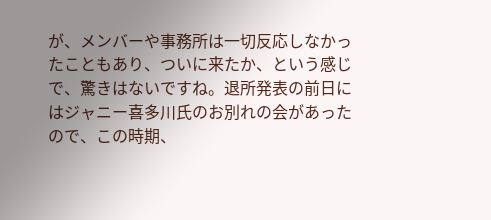が、メンバーや事務所は一切反応しなかったこともあり、ついに来たか、という感じで、驚きはないですね。退所発表の前日にはジャニー喜多川氏のお別れの会があったので、この時期、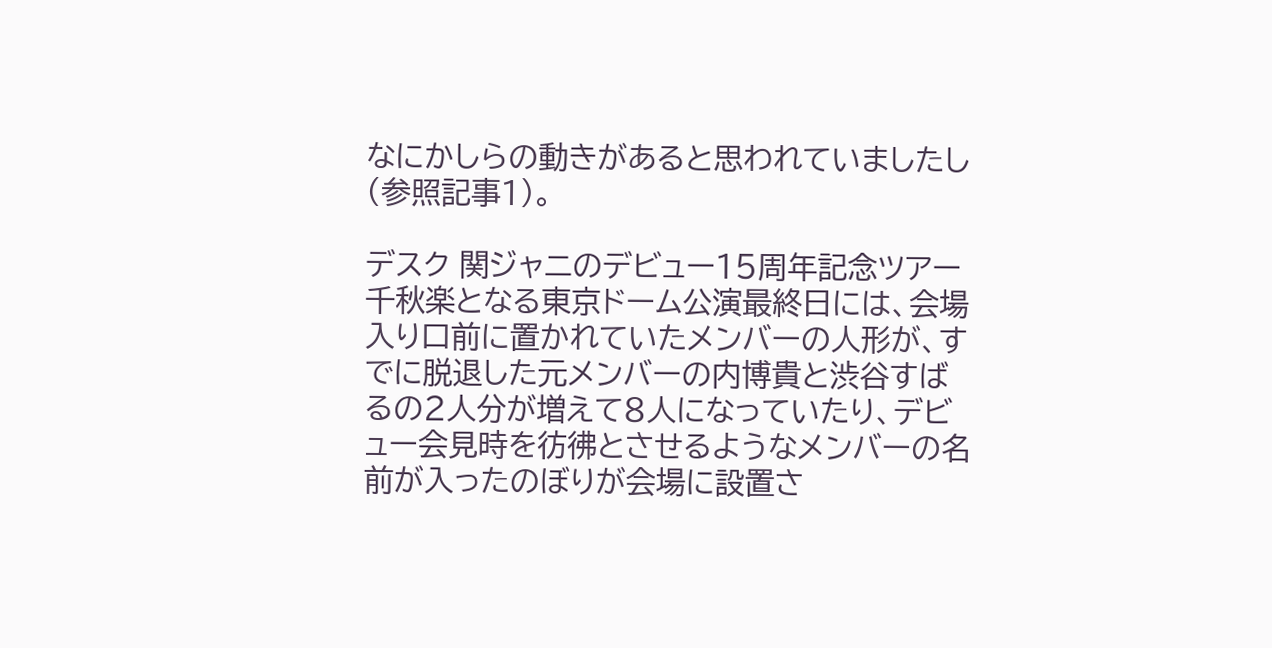なにかしらの動きがあると思われていましたし(参照記事1)。

デスク 関ジャニのデビュー15周年記念ツアー千秋楽となる東京ドーム公演最終日には、会場入り口前に置かれていたメンバーの人形が、すでに脱退した元メンバーの内博貴と渋谷すばるの2人分が増えて8人になっていたり、デビュー会見時を彷彿とさせるようなメンバーの名前が入ったのぼりが会場に設置さ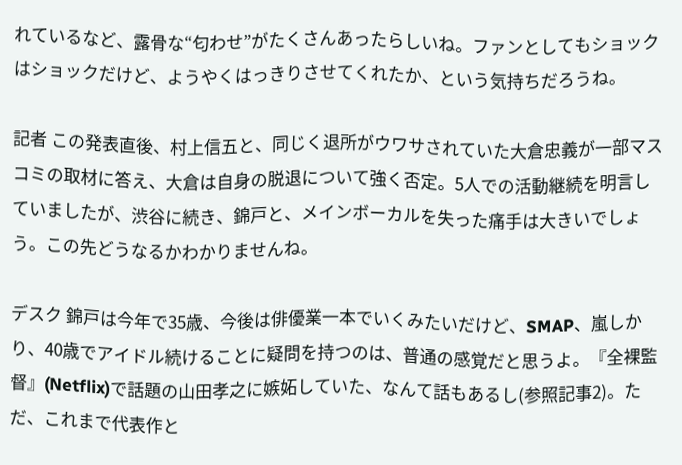れているなど、露骨な“匂わせ”がたくさんあったらしいね。ファンとしてもショックはショックだけど、ようやくはっきりさせてくれたか、という気持ちだろうね。

記者 この発表直後、村上信五と、同じく退所がウワサされていた大倉忠義が一部マスコミの取材に答え、大倉は自身の脱退について強く否定。5人での活動継続を明言していましたが、渋谷に続き、錦戸と、メインボーカルを失った痛手は大きいでしょう。この先どうなるかわかりませんね。

デスク 錦戸は今年で35歳、今後は俳優業一本でいくみたいだけど、SMAP、嵐しかり、40歳でアイドル続けることに疑問を持つのは、普通の感覚だと思うよ。『全裸監督』(Netflix)で話題の山田孝之に嫉妬していた、なんて話もあるし(参照記事2)。ただ、これまで代表作と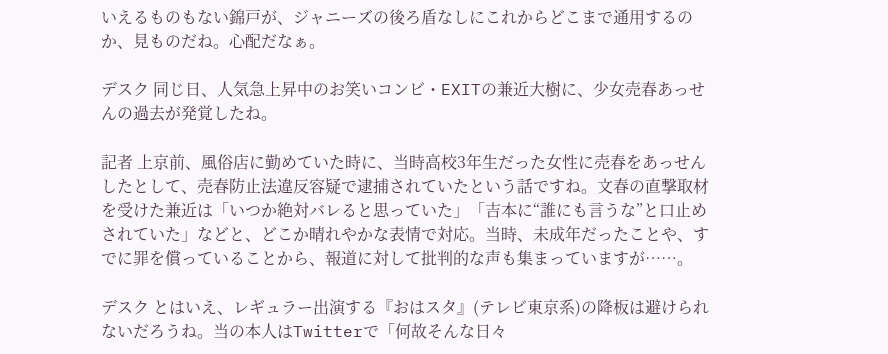いえるものもない錦戸が、ジャニーズの後ろ盾なしにこれからどこまで通用するのか、見ものだね。心配だなぁ。

デスク 同じ日、人気急上昇中のお笑いコンビ・EXITの兼近大樹に、少女売春あっせんの過去が発覚したね。

記者 上京前、風俗店に勤めていた時に、当時高校3年生だった女性に売春をあっせんしたとして、売春防止法違反容疑で逮捕されていたという話ですね。文春の直撃取材を受けた兼近は「いつか絶対バレると思っていた」「吉本に“誰にも言うな”と口止めされていた」などと、どこか晴れやかな表情で対応。当時、未成年だったことや、すでに罪を償っていることから、報道に対して批判的な声も集まっていますが……。

デスク とはいえ、レギュラー出演する『おはスタ』(テレビ東京系)の降板は避けられないだろうね。当の本人はTwitterで「何故そんな日々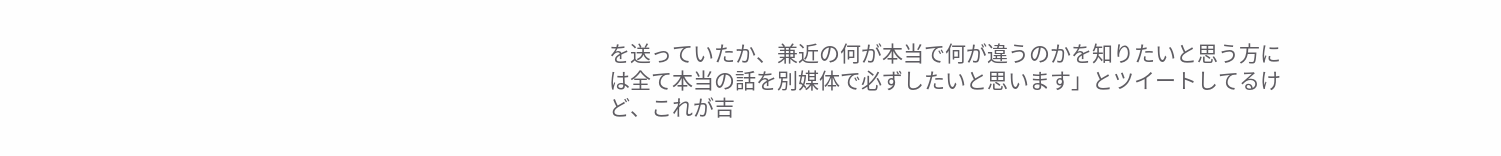を送っていたか、兼近の何が本当で何が違うのかを知りたいと思う方には全て本当の話を別媒体で必ずしたいと思います」とツイートしてるけど、これが吉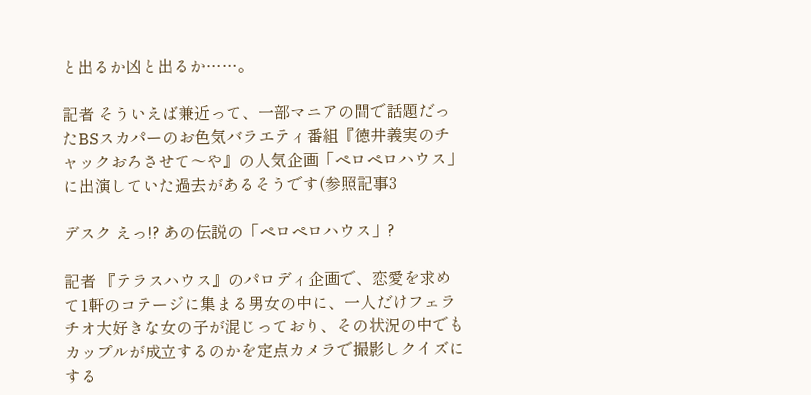と出るか凶と出るか……。

記者 そういえば兼近って、一部マニアの間で話題だったBSスカパーのお色気バラエティ番組『徳井義実のチャックおろさせて〜や』の人気企画「ペロペロハウス」に出演していた過去があるそうです(参照記事3

デスク えっ!? あの伝説の「ペロペロハウス」?

記者 『テラスハウス』のパロディ企画で、恋愛を求めて1軒のコテージに集まる男女の中に、一人だけフェラチオ大好きな女の子が混じっており、その状況の中でもカップルが成立するのかを定点カメラで撮影しクイズにする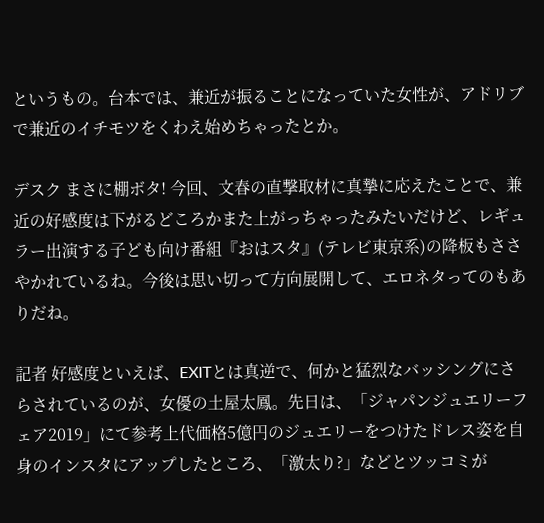というもの。台本では、兼近が振ることになっていた女性が、アドリブで兼近のイチモツをくわえ始めちゃったとか。

デスク まさに棚ボタ! 今回、文春の直撃取材に真摯に応えたことで、兼近の好感度は下がるどころかまた上がっちゃったみたいだけど、レギュラー出演する子ども向け番組『おはスタ』(テレビ東京系)の降板もささやかれているね。今後は思い切って方向展開して、エロネタってのもありだね。

記者 好感度といえば、EXITとは真逆で、何かと猛烈なバッシングにさらされているのが、女優の土屋太鳳。先日は、「ジャパンジュエリーフェア2019」にて参考上代価格5億円のジュエリーをつけたドレス姿を自身のインスタにアップしたところ、「激太り?」などとツッコミが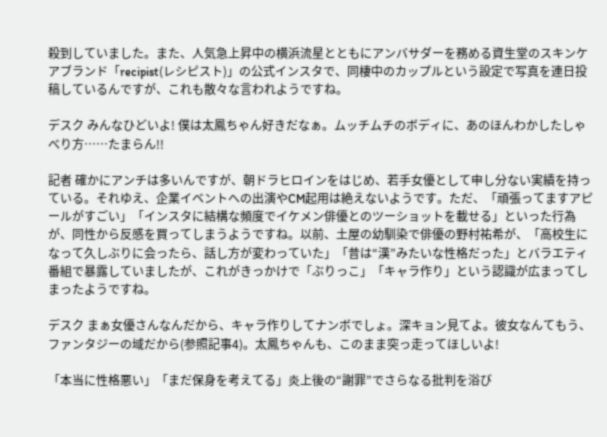殺到していました。また、人気急上昇中の横浜流星とともにアンバサダーを務める資生堂のスキンケアブランド「recipist(レシピスト)」の公式インスタで、同棲中のカップルという設定で写真を連日投稿しているんですが、これも散々な言われようですね。

デスク みんなひどいよ! 僕は太鳳ちゃん好きだなぁ。ムッチムチのボディに、あのほんわかしたしゃべり方……たまらん!!

記者 確かにアンチは多いんですが、朝ドラヒロインをはじめ、若手女優として申し分ない実績を持っている。それゆえ、企業イベントへの出演やCM起用は絶えないようです。ただ、「頑張ってますアピールがすごい」「インスタに結構な頻度でイケメン俳優とのツーショットを載せる」といった行為が、同性から反感を買ってしまうようですね。以前、土屋の幼馴染で俳優の野村祐希が、「高校生になって久しぶりに会ったら、話し方が変わっていた」「昔は“漢”みたいな性格だった」とバラエティ番組で暴露していましたが、これがきっかけで「ぶりっこ」「キャラ作り」という認識が広まってしまったようですね。

デスク まぁ女優さんなんだから、キャラ作りしてナンボでしょ。深キョン見てよ。彼女なんてもう、ファンタジーの域だから(参照記事4)。太鳳ちゃんも、このまま突っ走ってほしいよ!

「本当に性格悪い」「まだ保身を考えてる」炎上後の“謝罪”でさらなる批判を浴び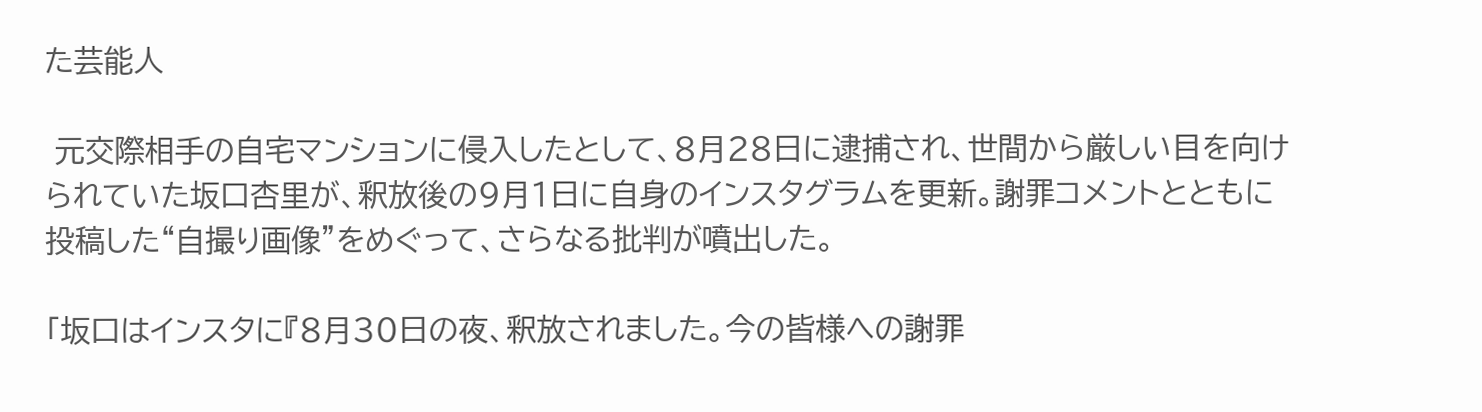た芸能人

 元交際相手の自宅マンションに侵入したとして、8月28日に逮捕され、世間から厳しい目を向けられていた坂口杏里が、釈放後の9月1日に自身のインスタグラムを更新。謝罪コメントとともに投稿した“自撮り画像”をめぐって、さらなる批判が噴出した。

「坂口はインスタに『8月30日の夜、釈放されました。今の皆様への謝罪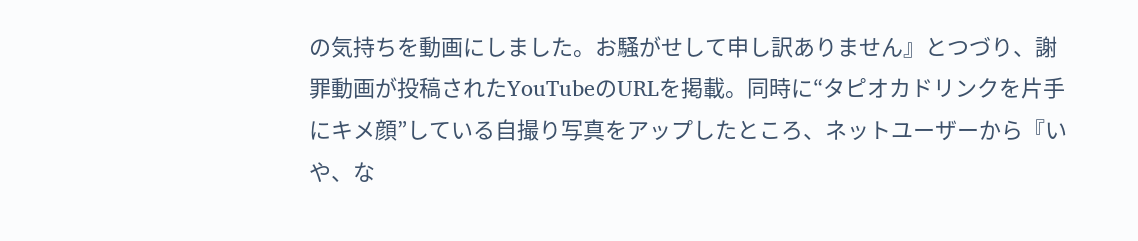の気持ちを動画にしました。お騒がせして申し訳ありません』とつづり、謝罪動画が投稿されたYouTubeのURLを掲載。同時に“タピオカドリンクを片手にキメ顔”している自撮り写真をアップしたところ、ネットユーザーから『いや、な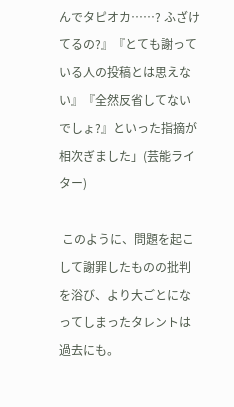んでタピオカ……? ふざけてるの?』『とても謝っている人の投稿とは思えない』『全然反省してないでしょ?』といった指摘が相次ぎました」(芸能ライター)

 このように、問題を起こして謝罪したものの批判を浴び、より大ごとになってしまったタレントは過去にも。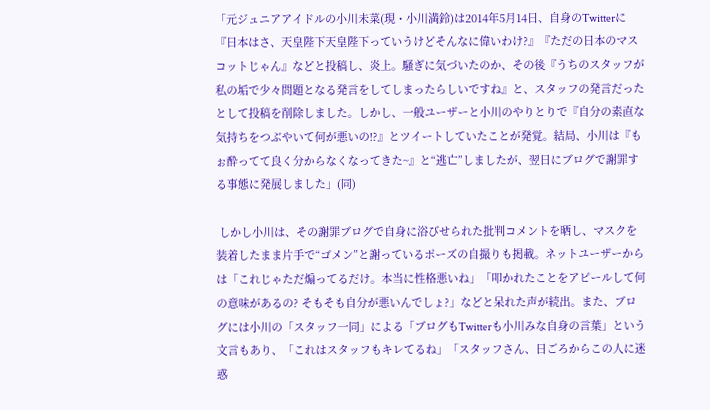「元ジュニアアイドルの小川未菜(現・小川満鈴)は2014年5月14日、自身のTwitterに『日本はさ、天皇陛下天皇陛下っていうけどそんなに偉いわけ?』『ただの日本のマスコットじゃん』などと投稿し、炎上。騒ぎに気づいたのか、その後『うちのスタッフが私の垢で少々問題となる発言をしてしまったらしいですね』と、スタッフの発言だったとして投稿を削除しました。しかし、一般ユーザーと小川のやりとりで『自分の素直な気持ちをつぶやいて何が悪いの!?』とツイートしていたことが発覚。結局、小川は『もぉ酔ってて良く分からなくなってきた~』と“逃亡”しましたが、翌日にブログで謝罪する事態に発展しました」(同)

 しかし小川は、その謝罪ブログで自身に浴びせられた批判コメントを晒し、マスクを装着したまま片手で“ゴメン”と謝っているポーズの自撮りも掲載。ネットユーザーからは「これじゃただ煽ってるだけ。本当に性格悪いね」「叩かれたことをアピールして何の意味があるの? そもそも自分が悪いんでしょ?」などと呆れた声が続出。また、ブログには小川の「スタッフ一同」による「ブログもTwitterも小川みな自身の言葉」という文言もあり、「これはスタッフもキレてるね」「スタッフさん、日ごろからこの人に迷惑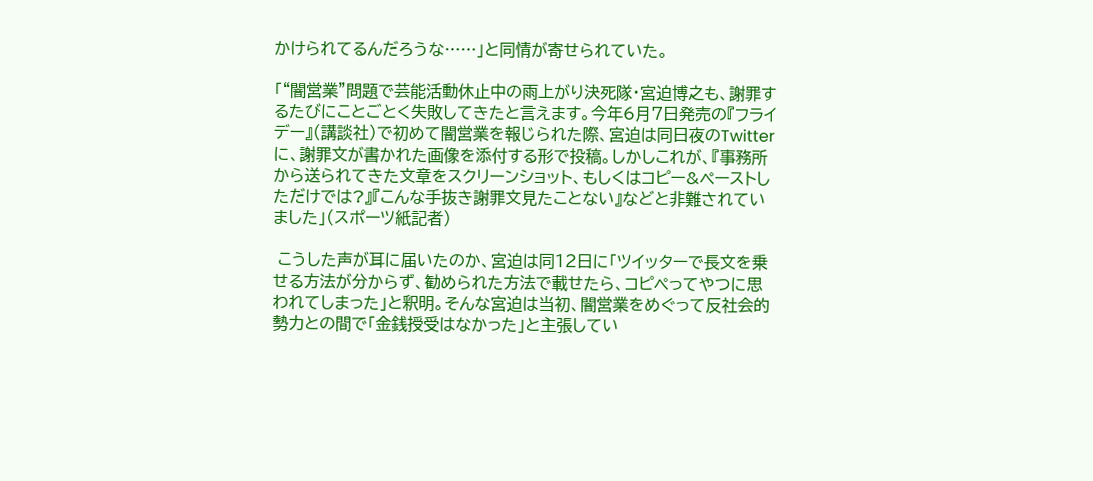かけられてるんだろうな……」と同情が寄せられていた。

「“闇営業”問題で芸能活動休止中の雨上がり決死隊・宮迫博之も、謝罪するたびにことごとく失敗してきたと言えます。今年6月7日発売の『フライデー』(講談社)で初めて闇営業を報じられた際、宮迫は同日夜のTwitterに、謝罪文が書かれた画像を添付する形で投稿。しかしこれが、『事務所から送られてきた文章をスクリーンショット、もしくはコピー&ペーストしただけでは?』『こんな手抜き謝罪文見たことない』などと非難されていました」(スポーツ紙記者)

 こうした声が耳に届いたのか、宮迫は同12日に「ツイッターで長文を乗せる方法が分からず、勧められた方法で載せたら、コピペってやつに思われてしまった」と釈明。そんな宮迫は当初、闇営業をめぐって反社会的勢力との間で「金銭授受はなかった」と主張してい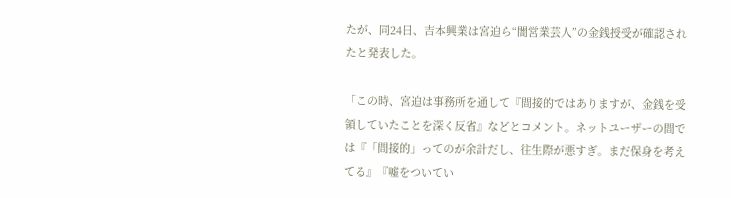たが、同24日、吉本興業は宮迫ら“闇営業芸人”の金銭授受が確認されたと発表した。

「この時、宮迫は事務所を通して『間接的ではありますが、金銭を受領していたことを深く反省』などとコメント。ネットユーザーの間では『「間接的」ってのが余計だし、往生際が悪すぎ。まだ保身を考えてる』『嘘をついてい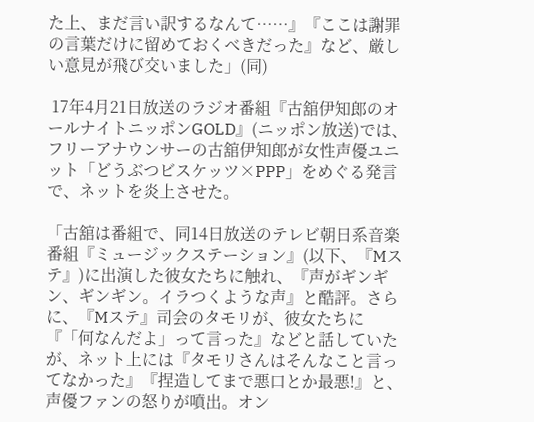た上、まだ言い訳するなんて……』『ここは謝罪の言葉だけに留めておくべきだった』など、厳しい意見が飛び交いました」(同)

 17年4月21日放送のラジオ番組『古舘伊知郎のオールナイトニッポンGOLD』(ニッポン放送)では、フリーアナウンサーの古舘伊知郎が女性声優ユニット「どうぶつビスケッツ×PPP」をめぐる発言で、ネットを炎上させた。

「古舘は番組で、同14日放送のテレビ朝日系音楽番組『ミュージックステーション』(以下、『Mステ』)に出演した彼女たちに触れ、『声がギンギン、ギンギン。イラつくような声』と酷評。さらに、『Mステ』司会のタモリが、彼女たちに『「何なんだよ」って言った』などと話していたが、ネット上には『タモリさんはそんなこと言ってなかった』『捏造してまで悪口とか最悪!』と、声優ファンの怒りが噴出。オン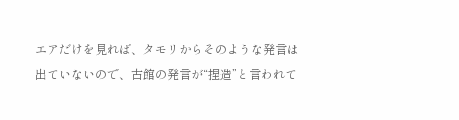エアだけを見れば、タモリからそのような発言は出ていないので、古館の発言が“捏造”と言われて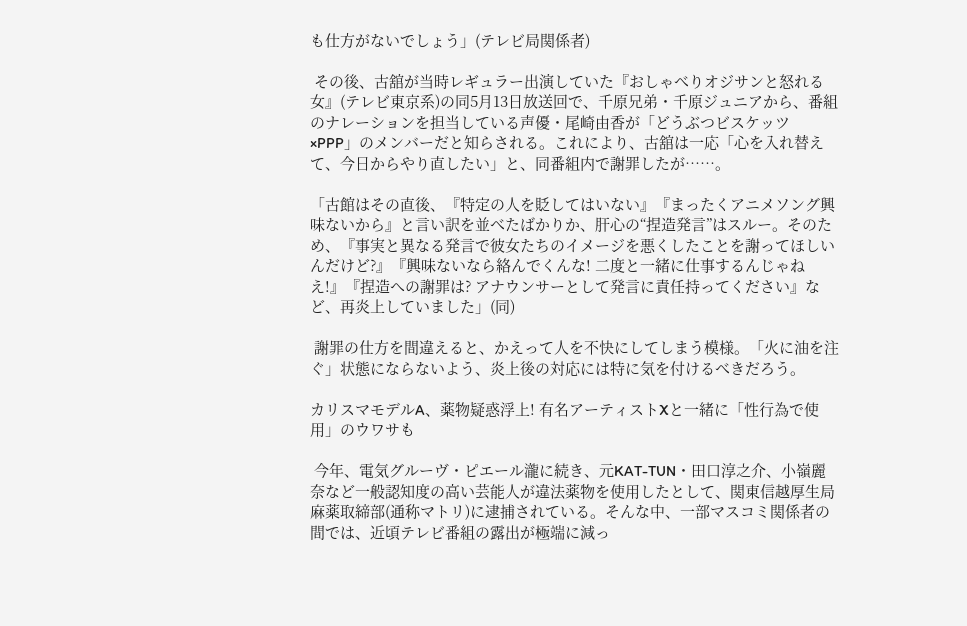も仕方がないでしょう」(テレビ局関係者)

 その後、古舘が当時レギュラー出演していた『おしゃべりオジサンと怒れる女』(テレビ東京系)の同5月13日放送回で、千原兄弟・千原ジュニアから、番組のナレーションを担当している声優・尾崎由香が「どうぶつビスケッツ×PPP」のメンバーだと知らされる。これにより、古舘は一応「心を入れ替えて、今日からやり直したい」と、同番組内で謝罪したが……。

「古館はその直後、『特定の人を貶してはいない』『まったくアニメソング興味ないから』と言い訳を並べたばかりか、肝心の“捏造発言”はスルー。そのため、『事実と異なる発言で彼女たちのイメージを悪くしたことを謝ってほしいんだけど?』『興味ないなら絡んでくんな! 二度と一緒に仕事するんじゃねえ!』『捏造への謝罪は? アナウンサーとして発言に責任持ってください』など、再炎上していました」(同)

 謝罪の仕方を間違えると、かえって人を不快にしてしまう模様。「火に油を注ぐ」状態にならないよう、炎上後の対応には特に気を付けるべきだろう。

カリスマモデルA、薬物疑惑浮上! 有名アーティストXと一緒に「性行為で使用」のウワサも

 今年、電気グルーヴ・ピエール瀧に続き、元KAT-TUN・田口淳之介、小嶺麗奈など一般認知度の高い芸能人が違法薬物を使用したとして、関東信越厚生局麻薬取締部(通称マトリ)に逮捕されている。そんな中、一部マスコミ関係者の間では、近頃テレビ番組の露出が極端に減っ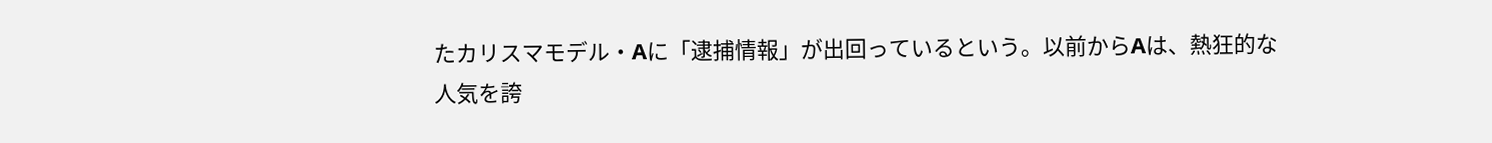たカリスマモデル・Aに「逮捕情報」が出回っているという。以前からAは、熱狂的な人気を誇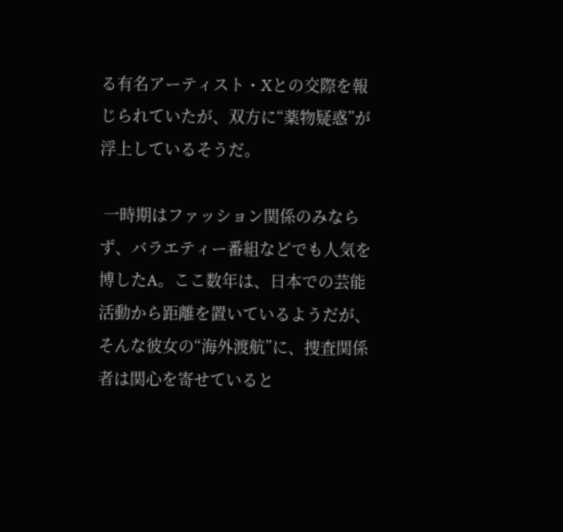る有名アーティスト・Xとの交際を報じられていたが、双方に“薬物疑惑”が浮上しているそうだ。

 一時期はファッション関係のみならず、バラエティー番組などでも人気を博したA。ここ数年は、日本での芸能活動から距離を置いているようだが、そんな彼女の“海外渡航”に、捜査関係者は関心を寄せていると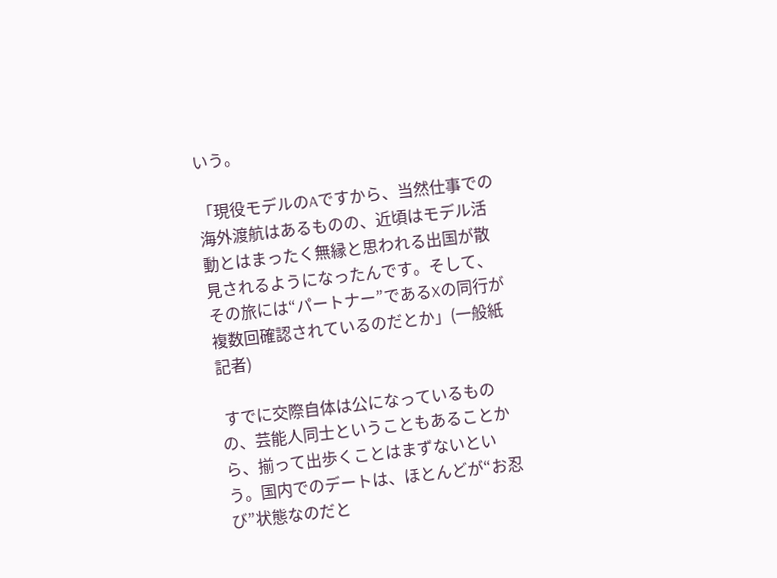いう。

「現役モデルのAですから、当然仕事での海外渡航はあるものの、近頃はモデル活動とはまったく無縁と思われる出国が散見されるようになったんです。そして、その旅には“パートナー”であるXの同行が複数回確認されているのだとか」(一般紙記者)

 すでに交際自体は公になっているものの、芸能人同士ということもあることから、揃って出歩くことはまずないという。国内でのデートは、ほとんどが“お忍び”状態なのだと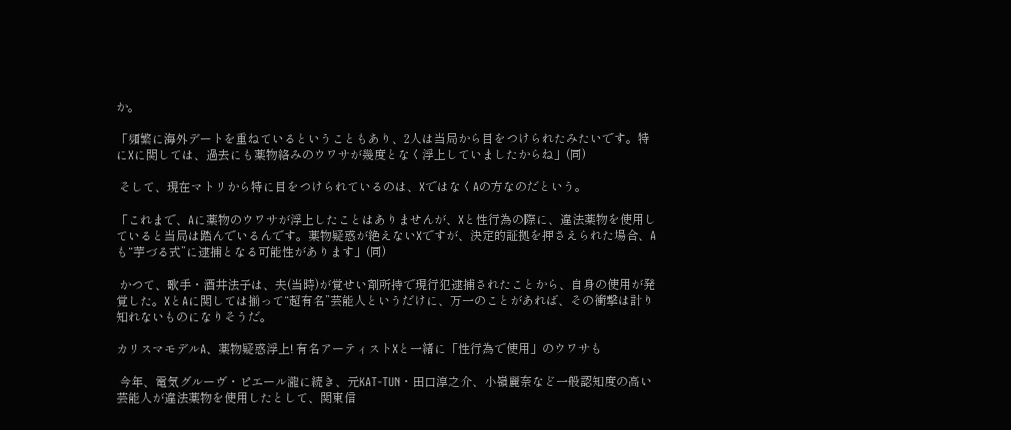か。

「頻繁に海外デートを重ねているということもあり、2人は当局から目をつけられたみたいです。特にXに関しては、過去にも薬物絡みのウワサが幾度となく浮上していましたからね」(同)

 そして、現在マトリから特に目をつけられているのは、XではなくAの方なのだという。

「これまで、Aに薬物のウワサが浮上したことはありませんが、Xと性行為の際に、違法薬物を使用していると当局は踏んでいるんです。薬物疑惑が絶えないXですが、決定的証拠を押さえられた場合、Aも“芋づる式”に逮捕となる可能性があります」(同)

 かつて、歌手・酒井法子は、夫(当時)が覚せい剤所持で現行犯逮捕されたことから、自身の使用が発覚した。XとAに関しては揃って“超有名”芸能人というだけに、万一のことがあれば、その衝撃は計り知れないものになりそうだ。

カリスマモデルA、薬物疑惑浮上! 有名アーティストXと一緒に「性行為で使用」のウワサも

 今年、電気グルーヴ・ピエール瀧に続き、元KAT-TUN・田口淳之介、小嶺麗奈など一般認知度の高い芸能人が違法薬物を使用したとして、関東信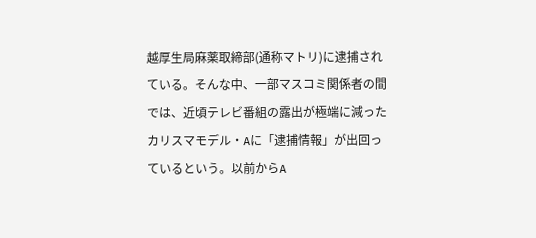越厚生局麻薬取締部(通称マトリ)に逮捕されている。そんな中、一部マスコミ関係者の間では、近頃テレビ番組の露出が極端に減ったカリスマモデル・Aに「逮捕情報」が出回っているという。以前からA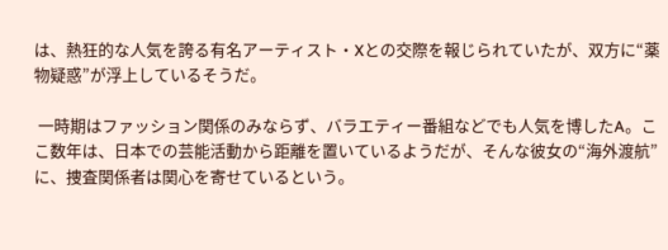は、熱狂的な人気を誇る有名アーティスト・Xとの交際を報じられていたが、双方に“薬物疑惑”が浮上しているそうだ。

 一時期はファッション関係のみならず、バラエティー番組などでも人気を博したA。ここ数年は、日本での芸能活動から距離を置いているようだが、そんな彼女の“海外渡航”に、捜査関係者は関心を寄せているという。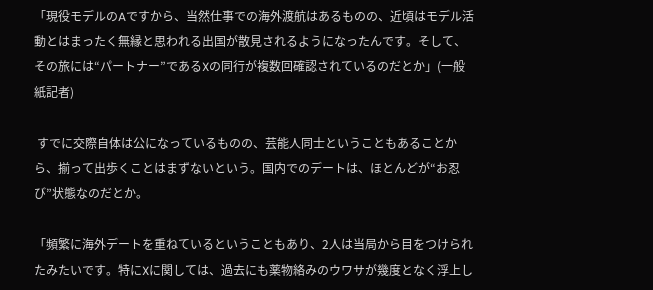「現役モデルのAですから、当然仕事での海外渡航はあるものの、近頃はモデル活動とはまったく無縁と思われる出国が散見されるようになったんです。そして、その旅には“パートナー”であるXの同行が複数回確認されているのだとか」(一般紙記者)

 すでに交際自体は公になっているものの、芸能人同士ということもあることから、揃って出歩くことはまずないという。国内でのデートは、ほとんどが“お忍び”状態なのだとか。

「頻繁に海外デートを重ねているということもあり、2人は当局から目をつけられたみたいです。特にXに関しては、過去にも薬物絡みのウワサが幾度となく浮上し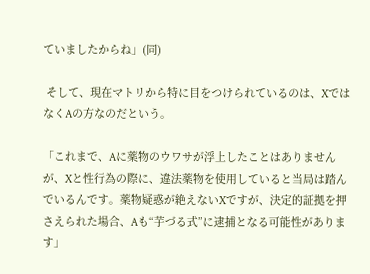ていましたからね」(同)

 そして、現在マトリから特に目をつけられているのは、XではなくAの方なのだという。

「これまで、Aに薬物のウワサが浮上したことはありませんが、Xと性行為の際に、違法薬物を使用していると当局は踏んでいるんです。薬物疑惑が絶えないXですが、決定的証拠を押さえられた場合、Aも“芋づる式”に逮捕となる可能性があります」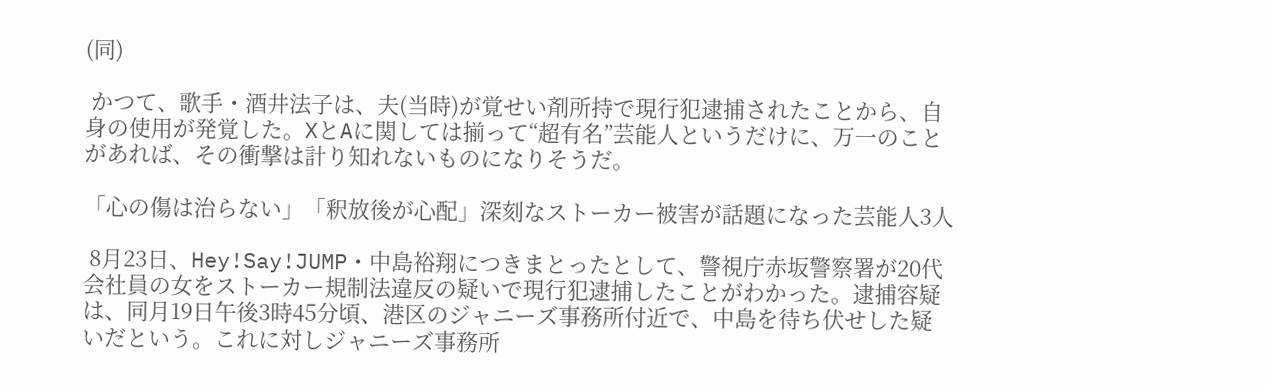(同)

 かつて、歌手・酒井法子は、夫(当時)が覚せい剤所持で現行犯逮捕されたことから、自身の使用が発覚した。XとAに関しては揃って“超有名”芸能人というだけに、万一のことがあれば、その衝撃は計り知れないものになりそうだ。

「心の傷は治らない」「釈放後が心配」深刻なストーカー被害が話題になった芸能人3人

 8月23日、Hey!Say!JUMP・中島裕翔につきまとったとして、警視庁赤坂警察署が20代会社員の女をストーカー規制法違反の疑いで現行犯逮捕したことがわかった。逮捕容疑は、同月19日午後3時45分頃、港区のジャニーズ事務所付近で、中島を待ち伏せした疑いだという。これに対しジャニーズ事務所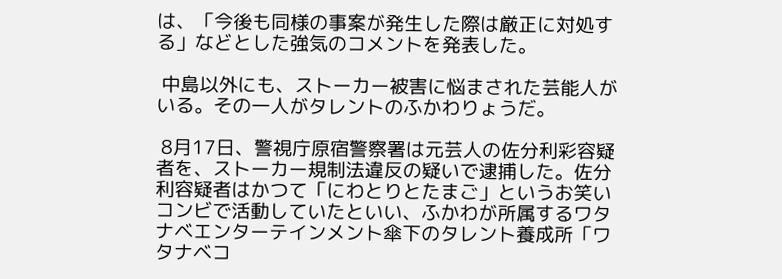は、「今後も同様の事案が発生した際は厳正に対処する」などとした強気のコメントを発表した。

 中島以外にも、ストーカー被害に悩まされた芸能人がいる。その一人がタレントのふかわりょうだ。

 8月17日、警視庁原宿警察署は元芸人の佐分利彩容疑者を、ストーカー規制法違反の疑いで逮捕した。佐分利容疑者はかつて「にわとりとたまご」というお笑いコンビで活動していたといい、ふかわが所属するワタナベエンターテインメント傘下のタレント養成所「ワタナベコ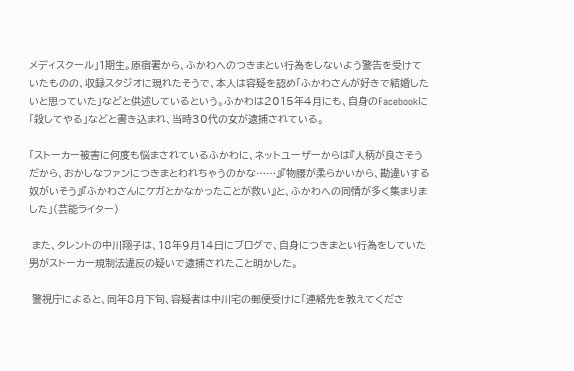メディスクール」1期生。原宿署から、ふかわへのつきまとい行為をしないよう警告を受けていたものの、収録スタジオに現れたそうで、本人は容疑を認め「ふかわさんが好きで結婚したいと思っていた」などと供述しているという。ふかわは2015年4月にも、自身のFacebookに「殺してやる」などと書き込まれ、当時30代の女が逮捕されている。

「ストーカー被害に何度も悩まされているふかわに、ネットユーザーからは『人柄が良さそうだから、おかしなファンにつきまとわれちゃうのかな……』『物腰が柔らかいから、勘違いする奴がいそう』『ふかわさんにケガとかなかったことが救い』と、ふかわへの同情が多く集まりました」(芸能ライター)

 また、タレントの中川翔子は、18年9月14日にブログで、自身につきまとい行為をしていた男がストーカー規制法違反の疑いで逮捕されたこと明かした。

 警視庁によると、同年8月下旬、容疑者は中川宅の郵便受けに「連絡先を教えてくださ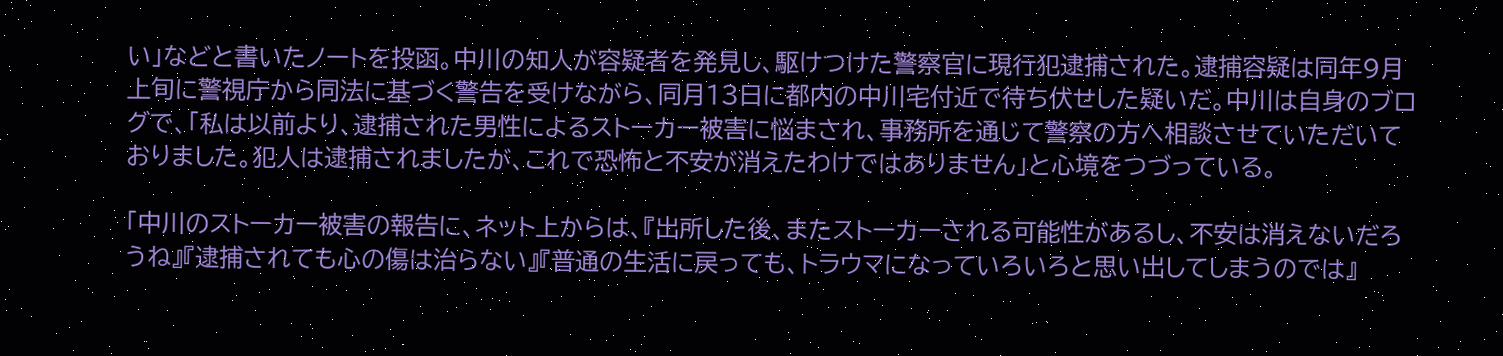い」などと書いたノートを投函。中川の知人が容疑者を発見し、駆けつけた警察官に現行犯逮捕された。逮捕容疑は同年9月上旬に警視庁から同法に基づく警告を受けながら、同月13日に都内の中川宅付近で待ち伏せした疑いだ。中川は自身のブログで、「私は以前より、逮捕された男性によるストーカー被害に悩まされ、事務所を通じて警察の方へ相談させていただいておりました。犯人は逮捕されましたが、これで恐怖と不安が消えたわけではありません」と心境をつづっている。

「中川のストーカー被害の報告に、ネット上からは、『出所した後、またストーカーされる可能性があるし、不安は消えないだろうね』『逮捕されても心の傷は治らない』『普通の生活に戻っても、トラウマになっていろいろと思い出してしまうのでは』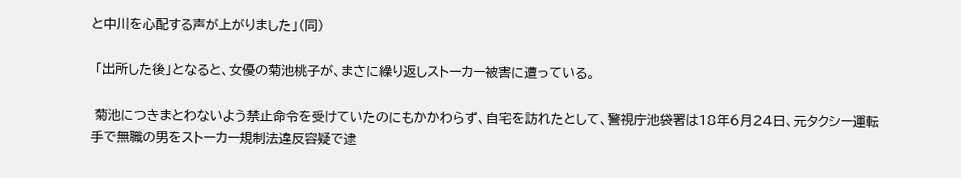と中川を心配する声が上がりました」(同)

 「出所した後」となると、女優の菊池桃子が、まさに繰り返しストーカー被害に遭っている。

 菊池につきまとわないよう禁止命令を受けていたのにもかかわらず、自宅を訪れたとして、警視庁池袋署は18年6月24日、元タクシー運転手で無職の男をストーカー規制法違反容疑で逮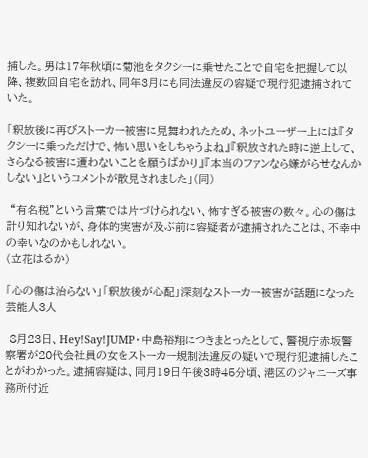捕した。男は17年秋頃に菊池をタクシーに乗せたことで自宅を把握して以降、複数回自宅を訪れ、同年3月にも同法違反の容疑で現行犯逮捕されていた。

「釈放後に再びストーカー被害に見舞われたため、ネットユーザー上には『タクシーに乗っただけで、怖い思いをしちゃうよね』『釈放された時に逆上して、さらなる被害に遭わないことを願うばかり』『本当のファンなら嫌がらせなんかしない』というコメントが散見されました」(同)

 “有名税”という言葉では片づけられない、怖すぎる被害の数々。心の傷は計り知れないが、身体的実害が及ぶ前に容疑者が逮捕されたことは、不幸中の幸いなのかもしれない。
(立花はるか)

「心の傷は治らない」「釈放後が心配」深刻なストーカー被害が話題になった芸能人3人

 8月23日、Hey!Say!JUMP・中島裕翔につきまとったとして、警視庁赤坂警察署が20代会社員の女をストーカー規制法違反の疑いで現行犯逮捕したことがわかった。逮捕容疑は、同月19日午後3時45分頃、港区のジャニーズ事務所付近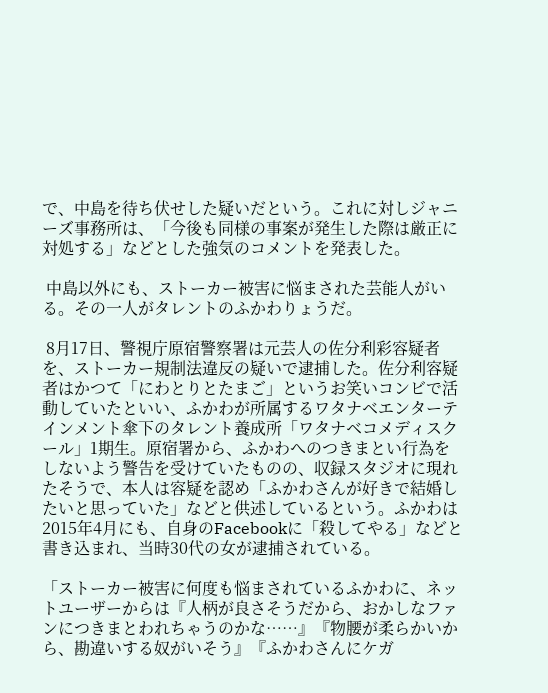で、中島を待ち伏せした疑いだという。これに対しジャニーズ事務所は、「今後も同様の事案が発生した際は厳正に対処する」などとした強気のコメントを発表した。

 中島以外にも、ストーカー被害に悩まされた芸能人がいる。その一人がタレントのふかわりょうだ。

 8月17日、警視庁原宿警察署は元芸人の佐分利彩容疑者を、ストーカー規制法違反の疑いで逮捕した。佐分利容疑者はかつて「にわとりとたまご」というお笑いコンビで活動していたといい、ふかわが所属するワタナベエンターテインメント傘下のタレント養成所「ワタナベコメディスクール」1期生。原宿署から、ふかわへのつきまとい行為をしないよう警告を受けていたものの、収録スタジオに現れたそうで、本人は容疑を認め「ふかわさんが好きで結婚したいと思っていた」などと供述しているという。ふかわは2015年4月にも、自身のFacebookに「殺してやる」などと書き込まれ、当時30代の女が逮捕されている。

「ストーカー被害に何度も悩まされているふかわに、ネットユーザーからは『人柄が良さそうだから、おかしなファンにつきまとわれちゃうのかな……』『物腰が柔らかいから、勘違いする奴がいそう』『ふかわさんにケガ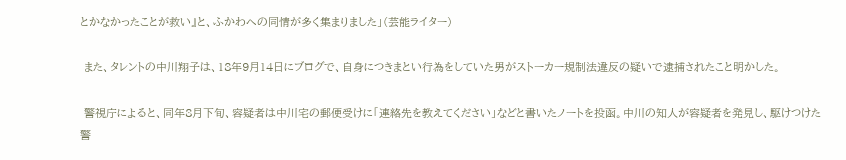とかなかったことが救い』と、ふかわへの同情が多く集まりました」(芸能ライター)

 また、タレントの中川翔子は、18年9月14日にブログで、自身につきまとい行為をしていた男がストーカー規制法違反の疑いで逮捕されたこと明かした。

 警視庁によると、同年8月下旬、容疑者は中川宅の郵便受けに「連絡先を教えてください」などと書いたノートを投函。中川の知人が容疑者を発見し、駆けつけた警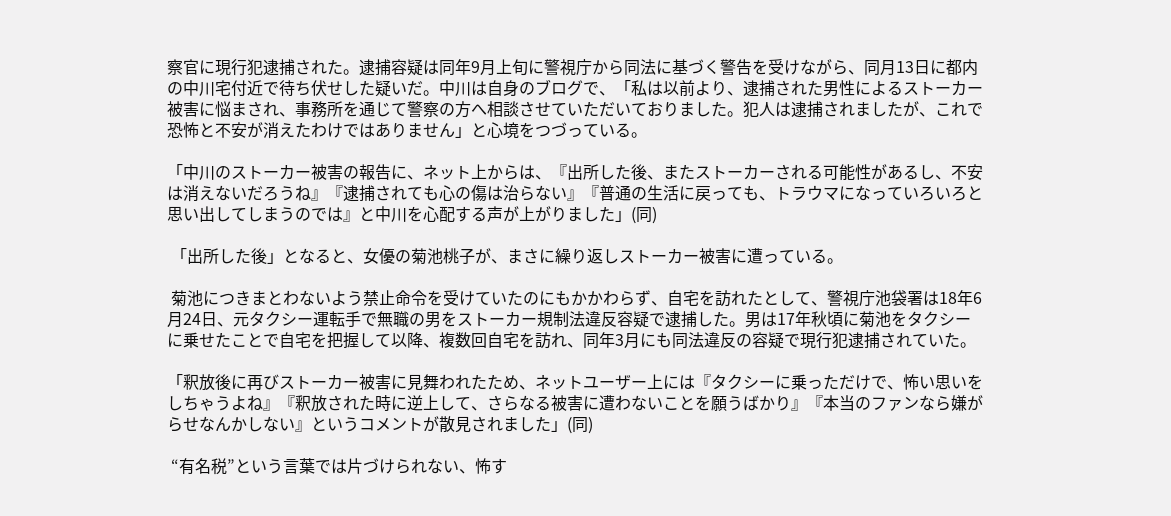察官に現行犯逮捕された。逮捕容疑は同年9月上旬に警視庁から同法に基づく警告を受けながら、同月13日に都内の中川宅付近で待ち伏せした疑いだ。中川は自身のブログで、「私は以前より、逮捕された男性によるストーカー被害に悩まされ、事務所を通じて警察の方へ相談させていただいておりました。犯人は逮捕されましたが、これで恐怖と不安が消えたわけではありません」と心境をつづっている。

「中川のストーカー被害の報告に、ネット上からは、『出所した後、またストーカーされる可能性があるし、不安は消えないだろうね』『逮捕されても心の傷は治らない』『普通の生活に戻っても、トラウマになっていろいろと思い出してしまうのでは』と中川を心配する声が上がりました」(同)

 「出所した後」となると、女優の菊池桃子が、まさに繰り返しストーカー被害に遭っている。

 菊池につきまとわないよう禁止命令を受けていたのにもかかわらず、自宅を訪れたとして、警視庁池袋署は18年6月24日、元タクシー運転手で無職の男をストーカー規制法違反容疑で逮捕した。男は17年秋頃に菊池をタクシーに乗せたことで自宅を把握して以降、複数回自宅を訪れ、同年3月にも同法違反の容疑で現行犯逮捕されていた。

「釈放後に再びストーカー被害に見舞われたため、ネットユーザー上には『タクシーに乗っただけで、怖い思いをしちゃうよね』『釈放された時に逆上して、さらなる被害に遭わないことを願うばかり』『本当のファンなら嫌がらせなんかしない』というコメントが散見されました」(同)

 “有名税”という言葉では片づけられない、怖す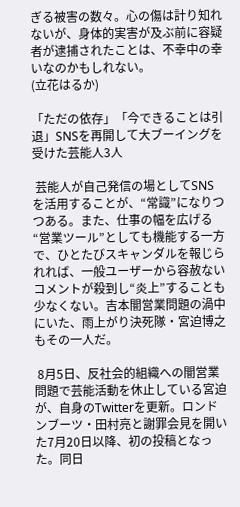ぎる被害の数々。心の傷は計り知れないが、身体的実害が及ぶ前に容疑者が逮捕されたことは、不幸中の幸いなのかもしれない。
(立花はるか)

「ただの依存」「今できることは引退」SNSを再開して大ブーイングを受けた芸能人3人

 芸能人が自己発信の場としてSNSを活用することが、“常識”になりつつある。また、仕事の幅を広げる“営業ツール”としても機能する一方で、ひとたびスキャンダルを報じられれば、一般ユーザーから容赦ないコメントが殺到し“炎上”することも少なくない。吉本闇営業問題の渦中にいた、雨上がり決死隊・宮迫博之もその一人だ。

 8月5日、反社会的組織への闇営業問題で芸能活動を休止している宮迫が、自身のTwitterを更新。ロンドンブーツ・田村亮と謝罪会見を開いた7月20日以降、初の投稿となった。同日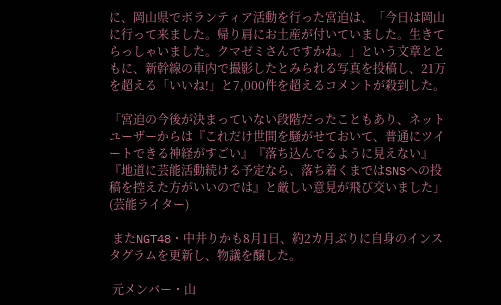に、岡山県でボランティア活動を行った宮迫は、「今日は岡山に行って来ました。帰り肩にお土産が付いていました。生きてらっしゃいました。クマゼミさんですかね。」という文章とともに、新幹線の車内で撮影したとみられる写真を投稿し、21万を超える「いいね!」と7,000件を超えるコメントが殺到した。

「宮迫の今後が決まっていない段階だったこともあり、ネットユーザーからは『これだけ世間を騒がせておいて、普通にツイートできる神経がすごい』『落ち込んでるように見えない』『地道に芸能活動続ける予定なら、落ち着くまではSNSへの投稿を控えた方がいいのでは』と厳しい意見が飛び交いました」(芸能ライター)

 またNGT48・中井りかも8月1日、約2カ月ぶりに自身のインスタグラムを更新し、物議を醸した。

 元メンバー・山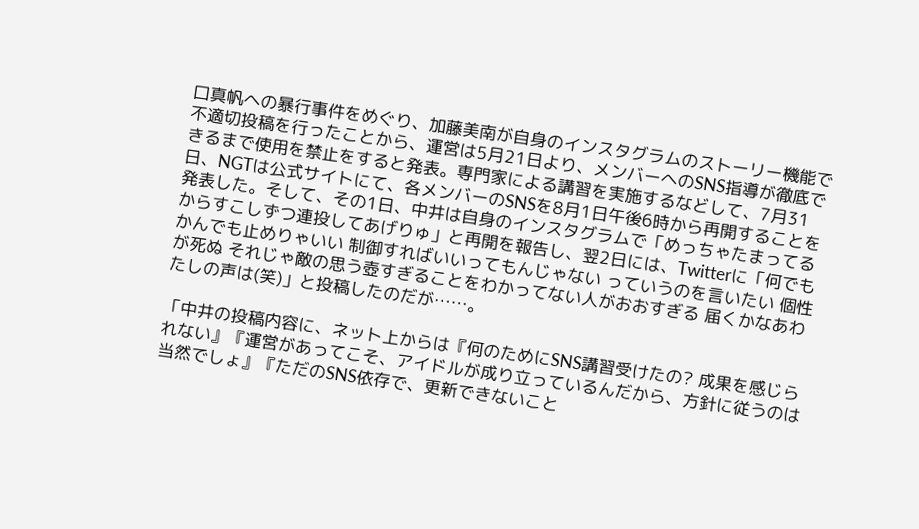口真帆への暴行事件をめぐり、加藤美南が自身のインスタグラムのストーリー機能で不適切投稿を行ったことから、運営は5月21日より、メンバーへのSNS指導が徹底できるまで使用を禁止をすると発表。専門家による講習を実施するなどして、7月31日、NGTは公式サイトにて、各メンバーのSNSを8月1日午後6時から再開することを発表した。そして、その1日、中井は自身のインスタグラムで「めっちゃたまってるからすこしずつ連投してあげりゅ」と再開を報告し、翌2日には、Twitterに「何でもかんでも止めりゃいい 制御すればいいってもんじゃない っていうのを言いたい 個性が死ぬ それじゃ敵の思う壺すぎることをわかってない人がおおすぎる 届くかなあわたしの声は(笑)」と投稿したのだが……。

「中井の投稿内容に、ネット上からは『何のためにSNS講習受けたの? 成果を感じられない』『運営があってこそ、アイドルが成り立っているんだから、方針に従うのは当然でしょ』『ただのSNS依存で、更新できないこと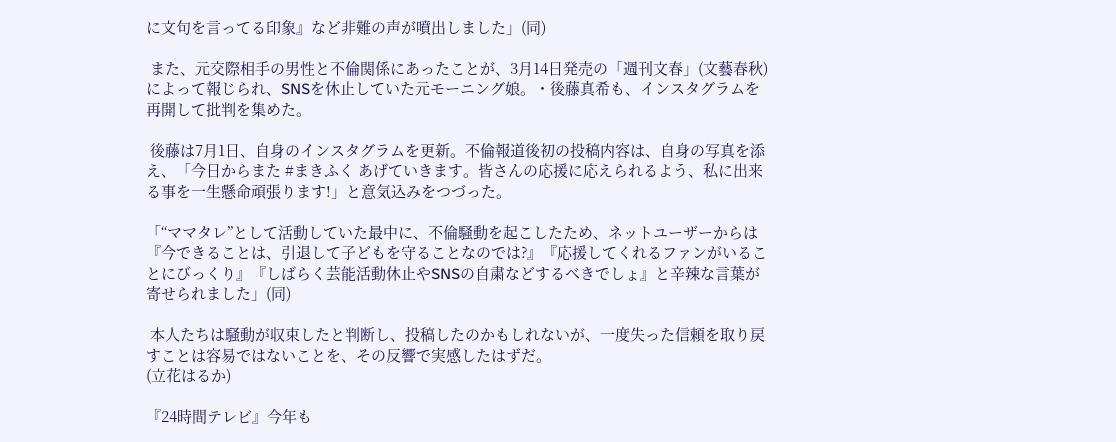に文句を言ってる印象』など非難の声が噴出しました」(同)

 また、元交際相手の男性と不倫関係にあったことが、3月14日発売の「週刊文春」(文藝春秋)によって報じられ、SNSを休止していた元モーニング娘。・後藤真希も、インスタグラムを再開して批判を集めた。

 後藤は7月1日、自身のインスタグラムを更新。不倫報道後初の投稿内容は、自身の写真を添え、「今日からまた #まきふく あげていきます。皆さんの応援に応えられるよう、私に出来る事を一生懸命頑張ります!」と意気込みをつづった。

「“ママタレ”として活動していた最中に、不倫騒動を起こしたため、ネットユーザーからは『今できることは、引退して子どもを守ることなのでは?』『応援してくれるファンがいることにびっくり』『しばらく芸能活動休止やSNSの自粛などするべきでしょ』と辛辣な言葉が寄せられました」(同)

 本人たちは騒動が収束したと判断し、投稿したのかもしれないが、一度失った信頼を取り戻すことは容易ではないことを、その反響で実感したはずだ。
(立花はるか)

『24時間テレビ』今年も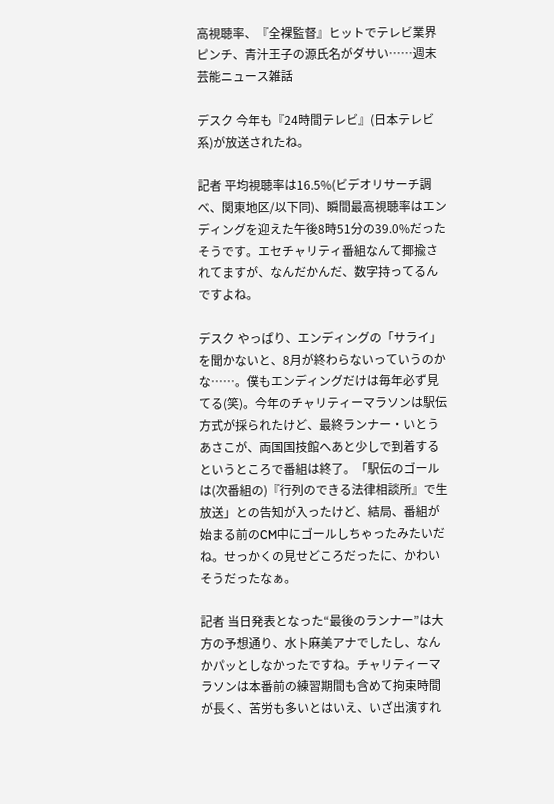高視聴率、『全裸監督』ヒットでテレビ業界ピンチ、青汁王子の源氏名がダサい……週末芸能ニュース雑話

デスク 今年も『24時間テレビ』(日本テレビ系)が放送されたね。

記者 平均視聴率は16.5%(ビデオリサーチ調べ、関東地区/以下同)、瞬間最高視聴率はエンディングを迎えた午後8時51分の39.0%だったそうです。エセチャリティ番組なんて揶揄されてますが、なんだかんだ、数字持ってるんですよね。

デスク やっぱり、エンディングの「サライ」を聞かないと、8月が終わらないっていうのかな……。僕もエンディングだけは毎年必ず見てる(笑)。今年のチャリティーマラソンは駅伝方式が採られたけど、最終ランナー・いとうあさこが、両国国技館へあと少しで到着するというところで番組は終了。「駅伝のゴールは(次番組の)『行列のできる法律相談所』で生放送」との告知が入ったけど、結局、番組が始まる前のCM中にゴールしちゃったみたいだね。せっかくの見せどころだったに、かわいそうだったなぁ。

記者 当日発表となった“最後のランナー”は大方の予想通り、水卜麻美アナでしたし、なんかパッとしなかったですね。チャリティーマラソンは本番前の練習期間も含めて拘束時間が長く、苦労も多いとはいえ、いざ出演すれ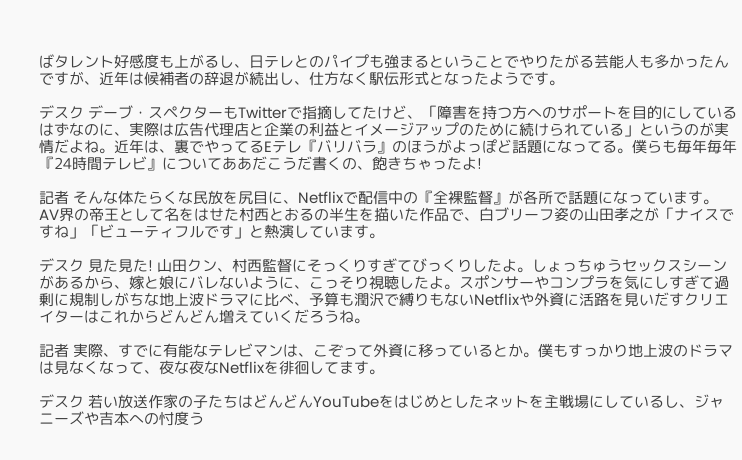ばタレント好感度も上がるし、日テレとのパイプも強まるということでやりたがる芸能人も多かったんですが、近年は候補者の辞退が続出し、仕方なく駅伝形式となったようです。

デスク デーブ・スペクターもTwitterで指摘してたけど、「障害を持つ方へのサポートを目的にしているはずなのに、実際は広告代理店と企業の利益とイメージアップのために続けられている」というのが実情だよね。近年は、裏でやってるEテレ『バリバラ』のほうがよっぽど話題になってる。僕らも毎年毎年『24時間テレビ』についてああだこうだ書くの、飽きちゃったよ!

記者 そんな体たらくな民放を尻目に、Netflixで配信中の『全裸監督』が各所で話題になっています。AV界の帝王として名をはせた村西とおるの半生を描いた作品で、白ブリーフ姿の山田孝之が「ナイスですね」「ビューティフルです」と熱演しています。

デスク 見た見た! 山田クン、村西監督にそっくりすぎてびっくりしたよ。しょっちゅうセックスシーンがあるから、嫁と娘にバレないように、こっそり視聴したよ。スポンサーやコンプラを気にしすぎて過剰に規制しがちな地上波ドラマに比べ、予算も潤沢で縛りもないNetflixや外資に活路を見いだすクリエイターはこれからどんどん増えていくだろうね。

記者 実際、すでに有能なテレビマンは、こぞって外資に移っているとか。僕もすっかり地上波のドラマは見なくなって、夜な夜なNetflixを徘徊してます。

デスク 若い放送作家の子たちはどんどんYouTubeをはじめとしたネットを主戦場にしているし、ジャニーズや吉本への忖度う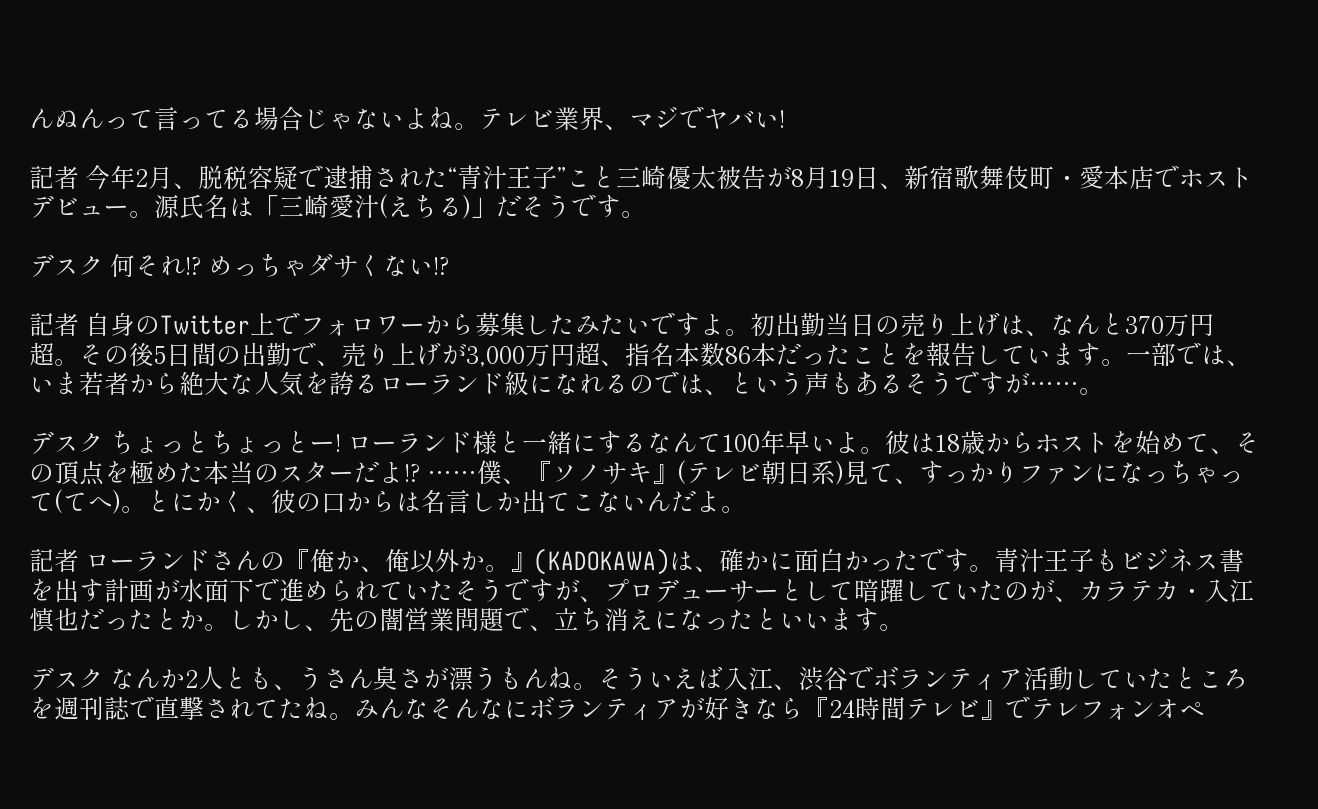んぬんって言ってる場合じゃないよね。テレビ業界、マジでヤバい!

記者 今年2月、脱税容疑で逮捕された“青汁王子”こと三崎優太被告が8月19日、新宿歌舞伎町・愛本店でホストデビュー。源氏名は「三崎愛汁(えちる)」だそうです。

デスク 何それ!? めっちゃダサくない!?

記者 自身のTwitter上でフォロワーから募集したみたいですよ。初出勤当日の売り上げは、なんと370万円超。その後5日間の出勤で、売り上げが3,000万円超、指名本数86本だったことを報告しています。一部では、いま若者から絶大な人気を誇るローランド級になれるのでは、という声もあるそうですが……。

デスク ちょっとちょっとー! ローランド様と一緒にするなんて100年早いよ。彼は18歳からホストを始めて、その頂点を極めた本当のスターだよ!? ……僕、『ソノサキ』(テレビ朝日系)見て、すっかりファンになっちゃって(てへ)。とにかく、彼の口からは名言しか出てこないんだよ。

記者 ローランドさんの『俺か、俺以外か。』(KADOKAWA)は、確かに面白かったです。青汁王子もビジネス書を出す計画が水面下で進められていたそうですが、プロデューサーとして暗躍していたのが、カラテカ・入江慎也だったとか。しかし、先の闇営業問題で、立ち消えになったといいます。

デスク なんか2人とも、うさん臭さが漂うもんね。そういえば入江、渋谷でボランティア活動していたところを週刊誌で直撃されてたね。みんなそんなにボランティアが好きなら『24時間テレビ』でテレフォンオペ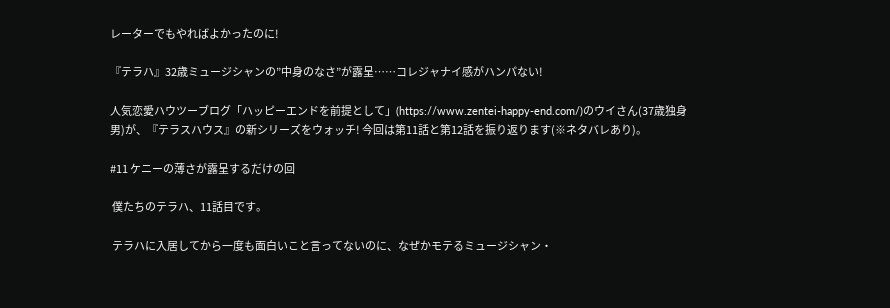レーターでもやればよかったのに!

『テラハ』32歳ミュージシャンの”中身のなさ”が露呈……コレジャナイ感がハンパない!

人気恋愛ハウツーブログ「ハッピーエンドを前提として」(https://www.zentei-happy-end.com/)のウイさん(37歳独身男)が、『テラスハウス』の新シリーズをウォッチ! 今回は第11話と第12話を振り返ります(※ネタバレあり)。

#11 ケニーの薄さが露呈するだけの回

 僕たちのテラハ、11話目です。

 テラハに入居してから一度も面白いこと言ってないのに、なぜかモテるミュージシャン・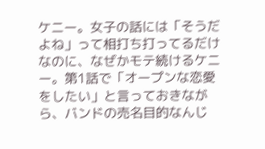ケニー。女子の話には「そうだよね」って相打ち打ってるだけなのに、なぜかモテ続けるケニー。第1話で「オープンな恋愛をしたい」と言っておきながら、バンドの売名目的なんじ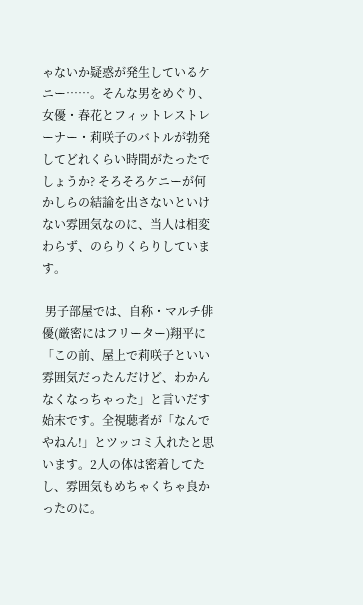ゃないか疑惑が発生しているケニー……。そんな男をめぐり、女優・春花とフィットレストレーナー・莉咲子のバトルが勃発してどれくらい時間がたったでしょうか? そろそろケニーが何かしらの結論を出さないといけない雰囲気なのに、当人は相変わらず、のらりくらりしています。

 男子部屋では、自称・マルチ俳優(厳密にはフリーター)翔平に「この前、屋上で莉咲子といい雰囲気だったんだけど、わかんなくなっちゃった」と言いだす始末です。全視聴者が「なんでやねん!」とツッコミ入れたと思います。2人の体は密着してたし、雰囲気もめちゃくちゃ良かったのに。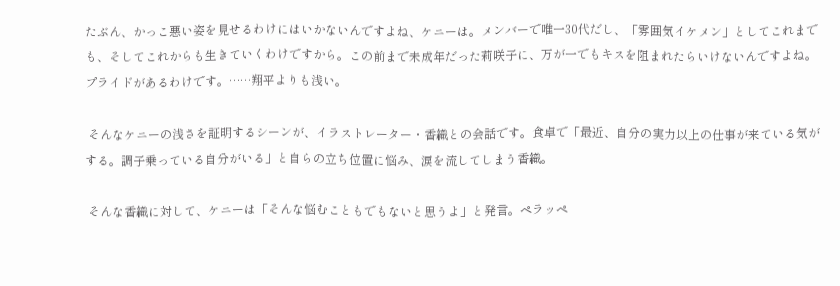たぶん、かっこ悪い姿を見せるわけにはいかないんですよね、ケニーは。メンバーで唯一30代だし、「雰囲気イケメン」としてこれまでも、そしてこれからも生きていくわけですから。この前まで未成年だった莉咲子に、万が一でもキスを阻まれたらいけないんですよね。プライドがあるわけです。……翔平よりも浅い。

 そんなケニーの浅さを証明するシーンが、イラストレーター・香織との会話です。食卓で「最近、自分の実力以上の仕事が来ている気がする。調子乗っている自分がいる」と自らの立ち位置に悩み、涙を流してしまう香織。

 そんな香織に対して、ケニーは「そんな悩むこともでもないと思うよ」と発言。ペラッペ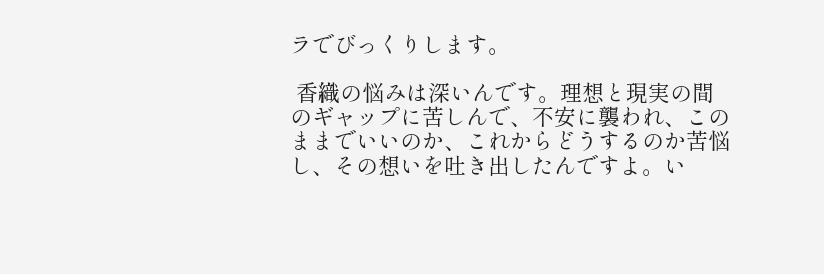ラでびっくりします。

 香織の悩みは深いんです。理想と現実の間のギャップに苦しんで、不安に襲われ、このままでいいのか、これからどうするのか苦悩し、その想いを吐き出したんですよ。い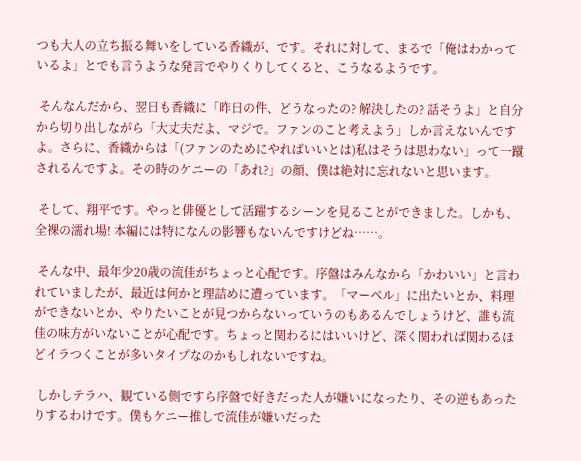つも大人の立ち振る舞いをしている香織が、です。それに対して、まるで「俺はわかっているよ」とでも言うような発言でやりくりしてくると、こうなるようです。

 そんなんだから、翌日も香織に「昨日の件、どうなったの? 解決したの? 話そうよ」と自分から切り出しながら「大丈夫だよ、マジで。ファンのこと考えよう」しか言えないんですよ。さらに、香織からは「(ファンのためにやればいいとは)私はそうは思わない」って一蹴されるんですよ。その時のケニーの「あれ?」の顔、僕は絶対に忘れないと思います。

 そして、翔平です。やっと俳優として活躍するシーンを見ることができました。しかも、全裸の濡れ場! 本編には特になんの影響もないんですけどね……。

 そんな中、最年少20歳の流佳がちょっと心配です。序盤はみんなから「かわいい」と言われていましたが、最近は何かと理詰めに遭っています。「マーベル」に出たいとか、料理ができないとか、やりたいことが見つからないっていうのもあるんでしょうけど、誰も流佳の味方がいないことが心配です。ちょっと関わるにはいいけど、深く関われば関わるほどイラつくことが多いタイプなのかもしれないですね。

 しかしテラハ、観ている側ですら序盤で好きだった人が嫌いになったり、その逆もあったりするわけです。僕もケニー推しで流佳が嫌いだった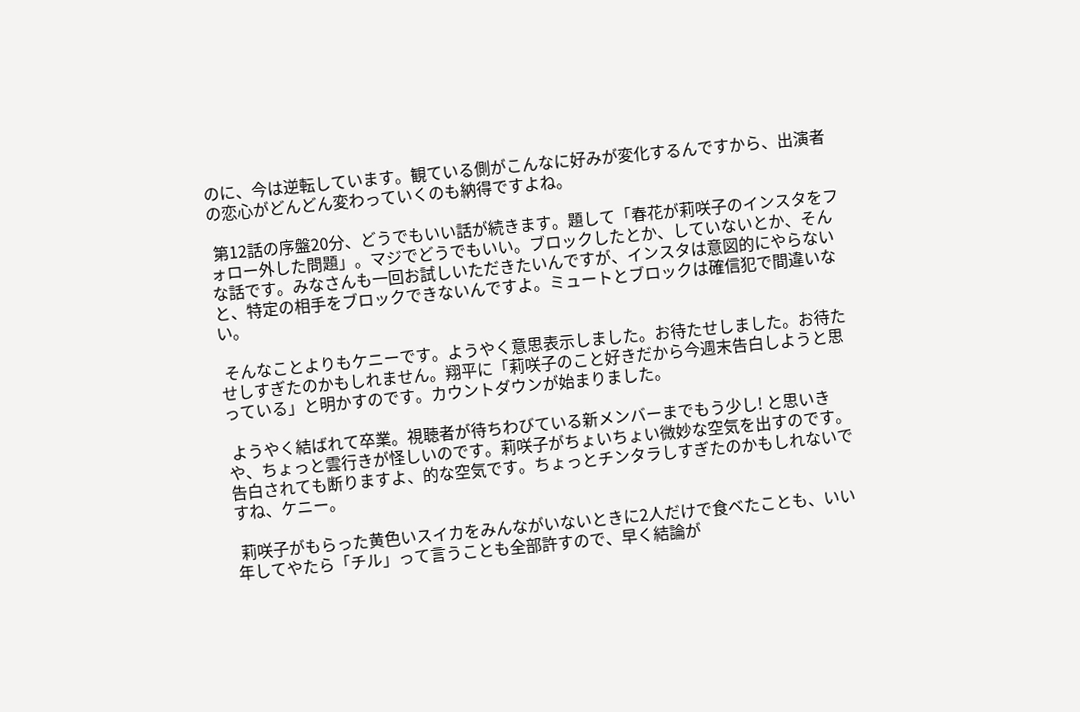のに、今は逆転しています。観ている側がこんなに好みが変化するんですから、出演者の恋心がどんどん変わっていくのも納得ですよね。

 第12話の序盤20分、どうでもいい話が続きます。題して「春花が莉咲子のインスタをフォロー外した問題」。マジでどうでもいい。ブロックしたとか、していないとか、そんな話です。みなさんも一回お試しいただきたいんですが、インスタは意図的にやらないと、特定の相手をブロックできないんですよ。ミュートとブロックは確信犯で間違いない。

 そんなことよりもケニーです。ようやく意思表示しました。お待たせしました。お待たせしすぎたのかもしれません。翔平に「莉咲子のこと好きだから今週末告白しようと思っている」と明かすのです。カウントダウンが始まりました。

 ようやく結ばれて卒業。視聴者が待ちわびている新メンバーまでもう少し! と思いきや、ちょっと雲行きが怪しいのです。莉咲子がちょいちょい微妙な空気を出すのです。告白されても断りますよ、的な空気です。ちょっとチンタラしすぎたのかもしれないですね、ケニー。

 莉咲子がもらった黄色いスイカをみんながいないときに2人だけで食べたことも、いい年してやたら「チル」って言うことも全部許すので、早く結論が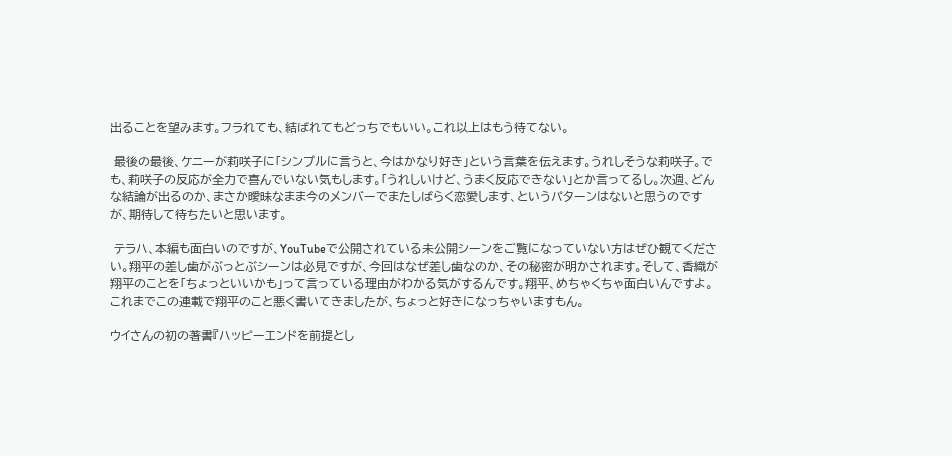出ることを望みます。フラれても、結ばれてもどっちでもいい。これ以上はもう待てない。

 最後の最後、ケニーが莉咲子に「シンプルに言うと、今はかなり好き」という言葉を伝えます。うれしそうな莉咲子。でも、莉咲子の反応が全力で喜んでいない気もします。「うれしいけど、うまく反応できない」とか言ってるし。次週、どんな結論が出るのか、まさか曖昧なまま今のメンバーでまたしばらく恋愛します、というパターンはないと思うのですが、期待して待ちたいと思います。

 テラハ、本編も面白いのですが、YouTubeで公開されている未公開シーンをご覧になっていない方はぜひ観てください。翔平の差し歯がぶっとぶシーンは必見ですが、今回はなぜ差し歯なのか、その秘密が明かされます。そして、香織が翔平のことを「ちょっといいかも」って言っている理由がわかる気がするんです。翔平、めちゃくちゃ面白いんですよ。これまでこの連載で翔平のこと悪く書いてきましたが、ちょっと好きになっちゃいますもん。

ウイさんの初の著書『ハッピーエンドを前提とし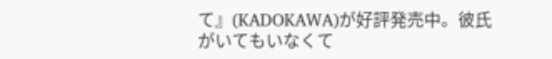て』(KADOKAWA)が好評発売中。彼氏がいてもいなくて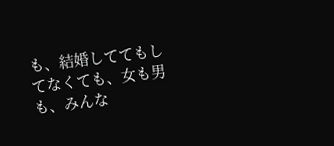も、結婚しててもしてなくても、女も男も、みんな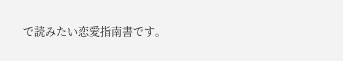で読みたい恋愛指南書です。